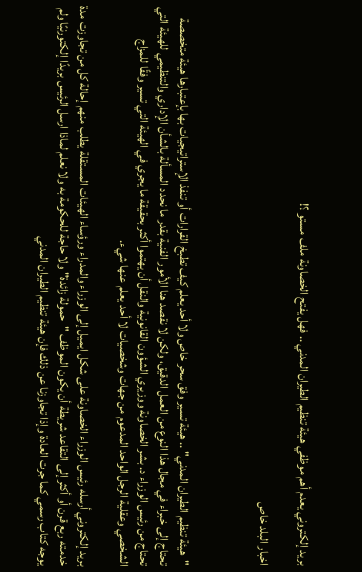بريد إلكتروني يعدم أهم موظفي هيئة تنظيم الطيران المدني .. فهل يفتح الخصاونة ملف مستو ؟!

اخبار البلد خاص



"هيئة تنظيم الطيران المدني" .. هيئة تسير وفق سحر خاص ولا أحد يعلم كيف تطبخ القرارات أو تنفذ الإستراتيجيات بها بإعتبارها هيئة متخصصة تحتاج إلى خبراء في مجال هذا النوع من العمل الدقيق، ولكن لا نقصد هنا الأمور الفنية بقدر ما نحدد المسألة بالشأن الإداري والتنظيمي للهيئة التي تحتاج من رئيس الوزراء د. بشر الخصاونة ووزيري الشؤون القانونية والنقل أن يهتموا أكثر بحقيقة ما يجري في الهيئة التي تسير وفقًا للمزاج الشخصي وعقلية الرجل الواحد المدعوم من جهات وشخصيات لا أحد يعلم عنها شيء.

بريد إلكتروني أرسله رئيس الوزراء الخصاونة على شكل ايميل إلى الوزراء والمدراء ورؤساء الهيئات المستقلة يطلب منهم إحالة كل من تجاوزت مدة خدمته ربع قرن أو أكثر إلى التقاعد شريطة أن يكون الموظف "حمولة زائدة" ولا حاجة للحكومة به ولا نعلم لماذا ارسل الرئيس بريدًا إلكتورنيًا ولم يوجه كتاب رسمي كما جرت العادة وإذا تجاوزنا عن ذلك فإن هيئة تنظيم الطيران المدني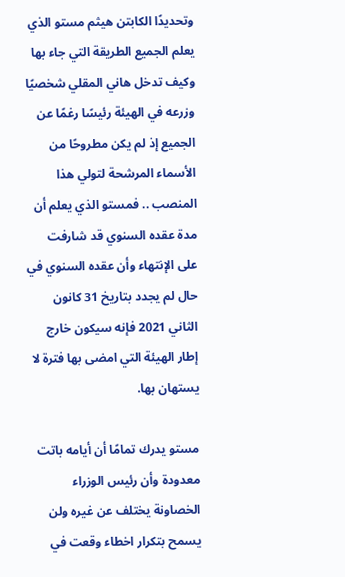وتحديدًا الكابتن هيثم مستو الذي يعلم الجميع الطريقة التي جاء بها وكيف تدخل هاني المقلي شخصيًا وزرعه في الهيئة رئيسًا رغمًا عن الجميع إذ لم يكن مطروحًا من الأسماء المرشحة لتولي هذا المنصب .. فمستو الذي يعلم أن مدة عقده السنوي قد شارفت على الإنتهاء وأن عقده السنوي في حال لم يجدد بتاريخ 31 كانون الثاني 2021 فإنه سيكون خارج إطار الهيئة التي امضى بها فترة لا يستهان بها.

مستو يدرك تمامًا أن أيامه باتت معدودة وأن رئيس الوزراء الخصاونة يختلف عن غيره ولن يسمح بتكرار اخطاء وقعت في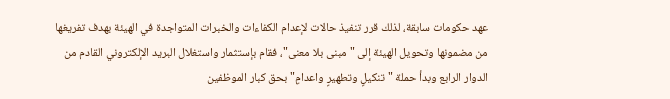عهد حكومات سابقة، لذلك قرر تنفيذ حالات لإعدام الكفاءات والخبرات المتواجدة في الهيئة بهدف تفريغها من مضمونها وتحويل الهيئة إلى "مبنى بلا معنى"، فقام بإستثمار واستغلال البريد الإلكتروني القادم من الدوار الرابع وبدأ حملة "تنكيلٍ وتطهيرٍ واعدامٍ" بحق كبار الموظفين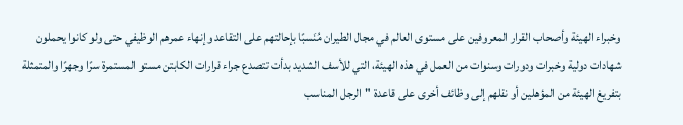وخبراء الهيئة وأصحاب القرار المعروفين على مستوى العالم في مجال الطيران مُنَسبًا بإحالتهم على التقاعد وإنهاء عمرهم الوظيفي حتى ولو كانوا يحملون شهادات دولية وخبرات ودورات وسنوات من العمل في هذه الهيئة، التي للأسف الشديد بدأت تتصدع جراء قرارات الكابتن مستو المستمرة سرًا وجهرًا والمتمثلة بتفريغ الهيئة من المؤهلين أو نقلهم إلى وظائف أخرى على قاعدة "الرجل المناسب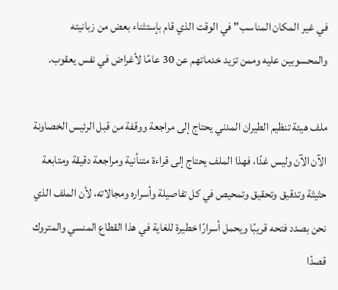في غير المكان المناسب" في الوقت الذي قام بإستثناء بعض من زبانيته والمحسوبين عليه وممن تزيد خدماتهم عن 30 عامًا لأغراض في نفس يعقوب.

ملف هيئة تنظيم الطيران المدني يحتاج إلى مراجعة ووقفة من قبل الرئيس الخصاونة الآن الآن وليس غدًا، فهذا الملف يحتاج إلى قراءة متنأنية ومراجعة دقيقة ومتابعة حثيثة وتدقيق وتحقيق وتمحيص في كل تفاصيلة وأسراره ومجالاته، لأن الملف الذي نحن بصدد فتحه قريبًا ويحمل أسرارًا خطيرة للغاية في هذا القطاع المنسي والمتروك قصدًا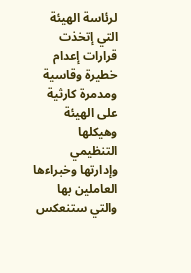لرئاسة الهيئة التي إتخذت قرارات إعدام خطيرة وقاسية ومدمرة كارثية على الهيئة وهيكلها التنظيمي وإدارتها وخبراءها العاملين بها والتي ستنعكس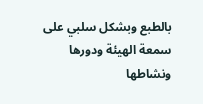بالطبع وبشكل سلبي على سمعة الهيئة ودورها ونشاطها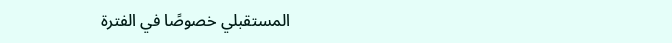المستقبلي خصوصًا في الفترة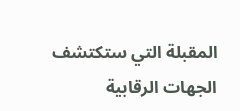المقبلة التي ستكتشف الجهات الرقابية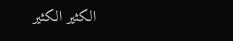الكثير الكثير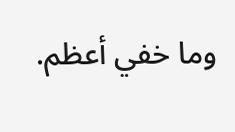وما خفي أعظم.